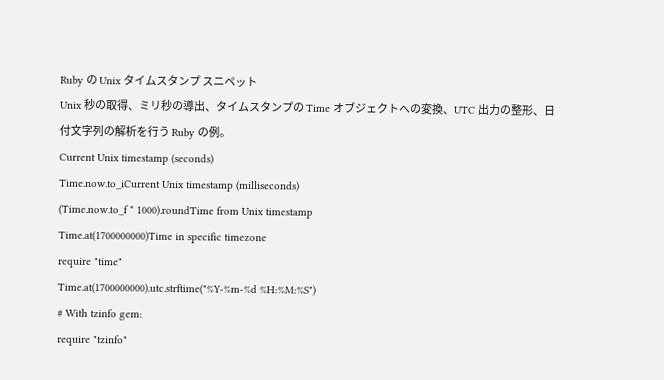Ruby の Unix タイムスタンプ スニペット
Unix 秒の取得、ミリ秒の導出、タイムスタンプの Time オブジェクトへの変換、UTC 出力の整形、日付文字列の解析を行う Ruby の例。
Current Unix timestamp (seconds)
Time.now.to_iCurrent Unix timestamp (milliseconds)
(Time.now.to_f * 1000).roundTime from Unix timestamp
Time.at(1700000000)Time in specific timezone
require "time"
Time.at(1700000000).utc.strftime("%Y-%m-%d %H:%M:%S")
# With tzinfo gem:
require "tzinfo"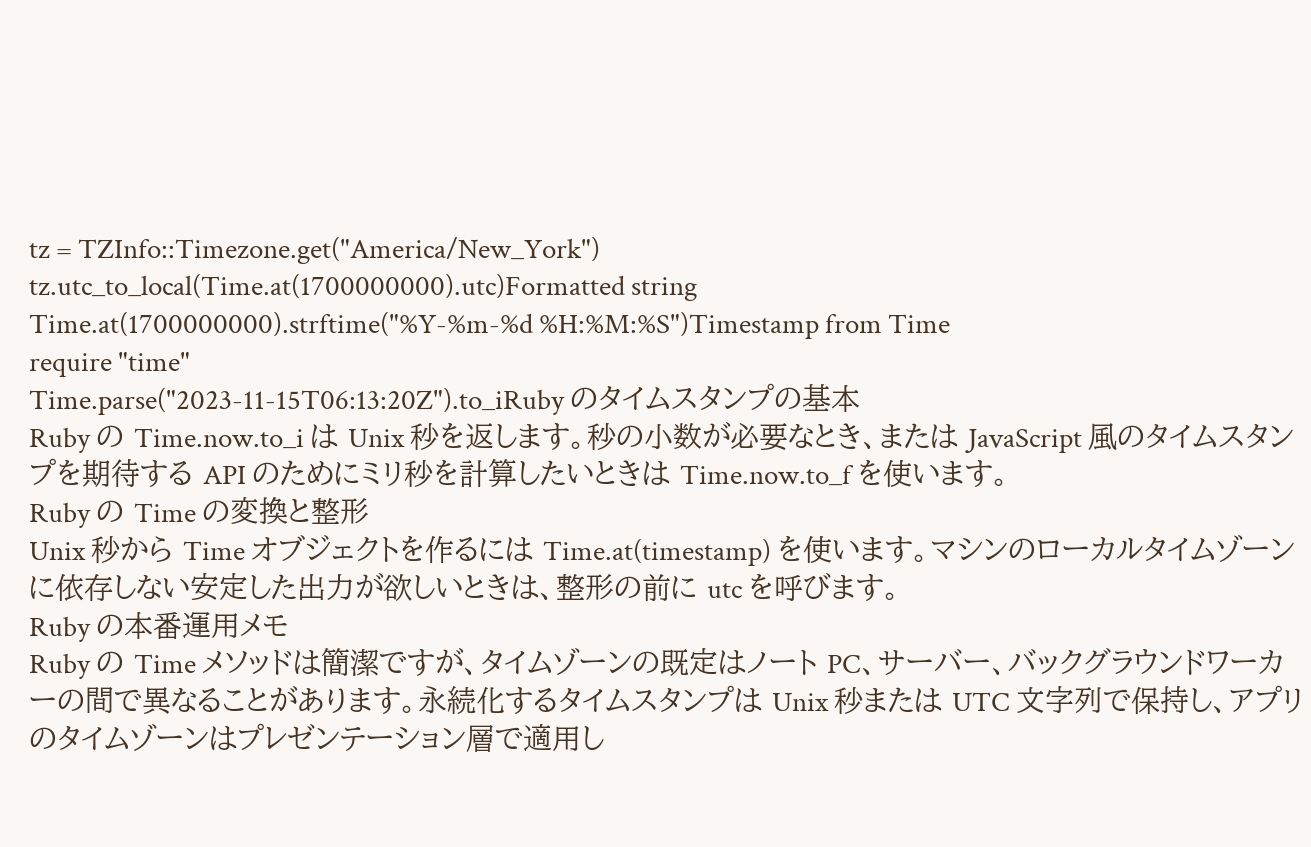tz = TZInfo::Timezone.get("America/New_York")
tz.utc_to_local(Time.at(1700000000).utc)Formatted string
Time.at(1700000000).strftime("%Y-%m-%d %H:%M:%S")Timestamp from Time
require "time"
Time.parse("2023-11-15T06:13:20Z").to_iRuby のタイムスタンプの基本
Ruby の Time.now.to_i は Unix 秒を返します。秒の小数が必要なとき、または JavaScript 風のタイムスタンプを期待する API のためにミリ秒を計算したいときは Time.now.to_f を使います。
Ruby の Time の変換と整形
Unix 秒から Time オブジェクトを作るには Time.at(timestamp) を使います。マシンのローカルタイムゾーンに依存しない安定した出力が欲しいときは、整形の前に utc を呼びます。
Ruby の本番運用メモ
Ruby の Time メソッドは簡潔ですが、タイムゾーンの既定はノート PC、サーバー、バックグラウンドワーカーの間で異なることがあります。永続化するタイムスタンプは Unix 秒または UTC 文字列で保持し、アプリのタイムゾーンはプレゼンテーション層で適用し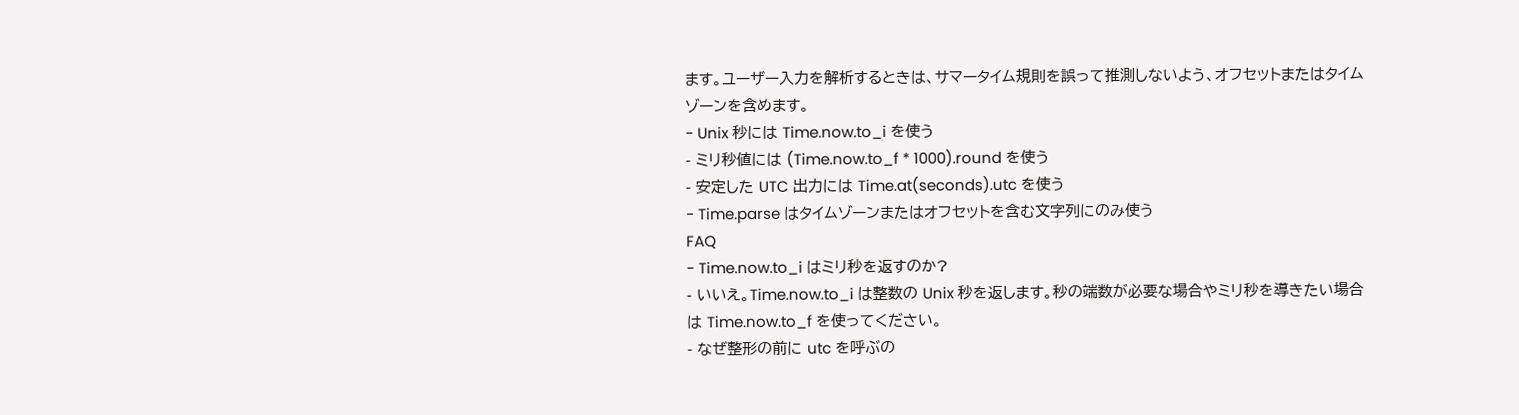ます。ユーザー入力を解析するときは、サマータイム規則を誤って推測しないよう、オフセットまたはタイムゾーンを含めます。
- Unix 秒には Time.now.to_i を使う
- ミリ秒値には (Time.now.to_f * 1000).round を使う
- 安定した UTC 出力には Time.at(seconds).utc を使う
- Time.parse はタイムゾーンまたはオフセットを含む文字列にのみ使う
FAQ
- Time.now.to_i はミリ秒を返すのか?
- いいえ。Time.now.to_i は整数の Unix 秒を返します。秒の端数が必要な場合やミリ秒を導きたい場合は Time.now.to_f を使ってください。
- なぜ整形の前に utc を呼ぶの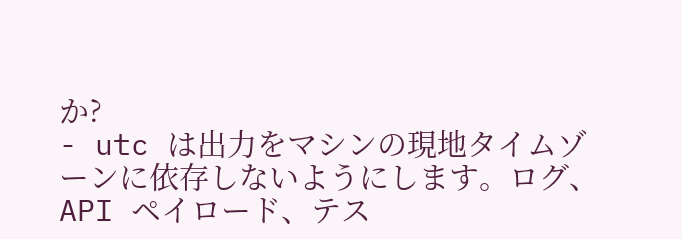か?
- utc は出力をマシンの現地タイムゾーンに依存しないようにします。ログ、API ペイロード、テス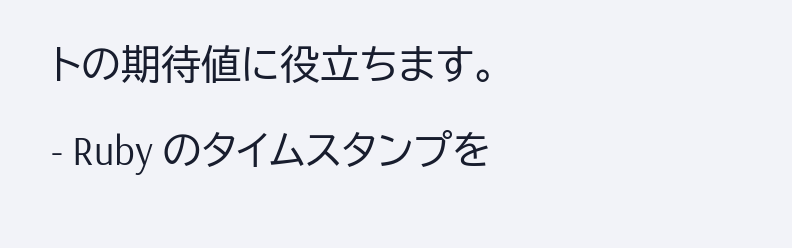トの期待値に役立ちます。
- Ruby のタイムスタンプを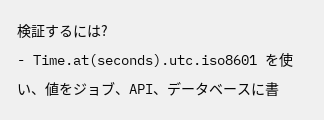検証するには?
- Time.at(seconds).utc.iso8601 を使い、値をジョブ、API、データベースに書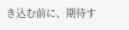き込む前に、期待す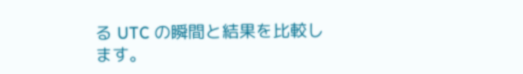る UTC の瞬間と結果を比較します。